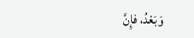وَبَعْدُ، فإِنَّ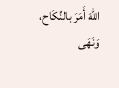اللهَ أَمَرَ بالنِّكَاح، وَنَهَى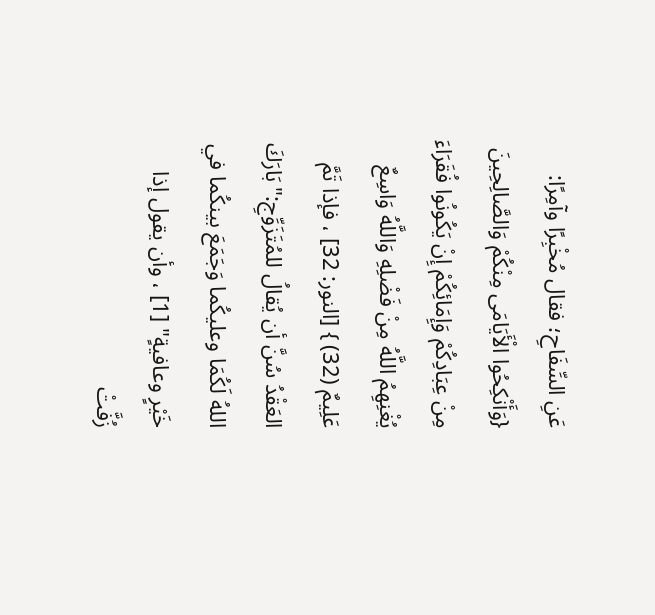عَنِ السِّفَاحِ؛ فقال مُخْبِرًا وآمِرًا: {وَأَنْكِحُوا الْأَيَامَى مِنْكُمْ وَالصَّالِحِينَ مِنْ عِبَادِكُمْ وَإِمَائِكُمْ إِنْ يَكُونُوا فُقَرَاءَ يُغْنِهِمُ اللَّهُ مِنْ فَضْلِهِ وَاللَّهُ وَاسِعٌ عَلِيمٌ (32) } [النور: 32] ، فإذا تَمَّ العَقْدُ سُنَّ أن يُقالُ للمُتَزَوِّجِ:"بَارَكَ اللهُ لَكُمَا وعليكُما وَجَمَعَ بينكُما في خَيْرٍ وعافيةٍ" [1] ، وأن يقول إذا زُفَّتْ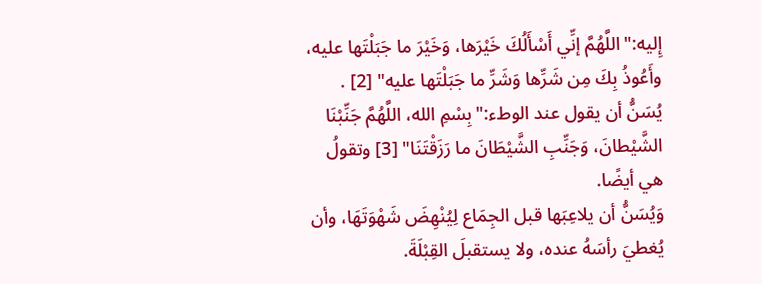إِليه:"اللَّهُمَّ إنِّي أَسْأَلُكَ خَيْرَها، وَخَيْرَ ما جَبَلْتَها عليه، وأَعُوذُ بِكَ مِن شَرِّها وَشَرِّ ما جَبَلْتَها عليه" [2] .
يُسَنُّ أن يقول عند الوطء:"بِسْمِ الله، اللَّهُمَّ جَنِّبْنَا الشَّيْطانَ، وَجَنِّبِ الشَّيْطَانَ ما رَزَقْتَنَا" [3] وتقولُ هي أيضًا.
وَيُسَنُّ أن يلاعِبَها قبل الجِمَاع لِيُنْهِضَ شَهْوَتَهَا، وأن يُغطيَ رأسَهُ عنده، ولا يستقبلَ القِبْلَةَ.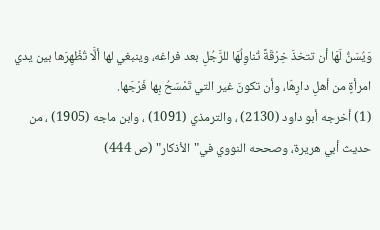وَيُسَنُّ لَهَا أن تتخذَ خِرْقَةً تُناوِلُهَا للرَّجُلِ بعد فراغه، وينبغي لها ألَّا تُظْهِرَها بين يدي امرأةٍ من أهلِ دارِهَا، وأن تكونَ غير التي تَمْسَحُ بِها فَرْجَها.
(1) أخرجه أبو داود (2130) ، والترمذي (1091) ، وابن ماجه (1905) ، من حديث أبي هريرة، وصححه النووي في"الأذكار" (ص 444)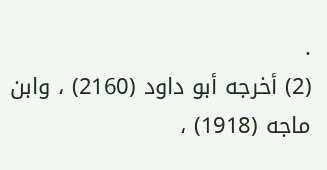.
(2) أخرجه أبو داود (2160) ، وابن ماجه (1918) ،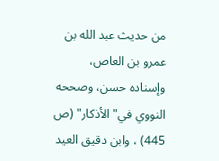من حديث عبد الله بن عمرو بن العاص، وإسناده حسن، وصححه النووي في"الأذكار" (ص 445) ، وابن دقيق العيد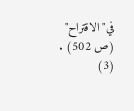في"الاقتراح" (ص 502) .
(3)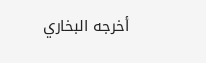أخرجه البخاري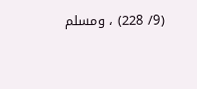(9/ 228) ، ومسلم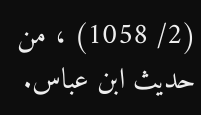(2/ 1058) ، من حديث ابن عباس.